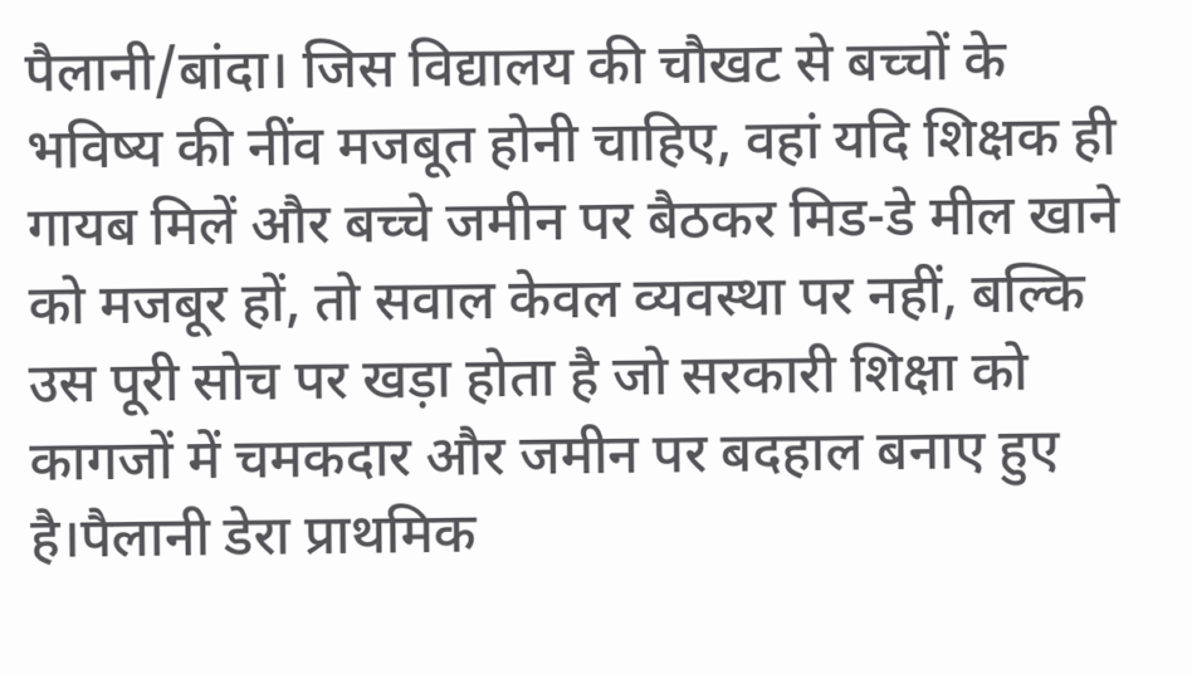पैलानी/बांदा। जिस विद्यालय की चौखट से बच्चों के भविष्य की नींव मजबूत होनी चाहिए, वहां यदि शिक्षक ही गायब मिलें और बच्चे जमीन पर बैठकर मिड-डे मील खाने को मजबूर हों, तो सवाल केवल व्यवस्था पर नहीं, बल्कि उस पूरी सोच पर खड़ा होता है जो सरकारी शिक्षा को कागजों में चमकदार और जमीन पर बदहाल बनाए हुए है।पैलानी डेरा प्राथमिक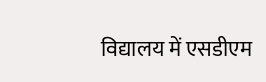विद्यालय में एसडीएम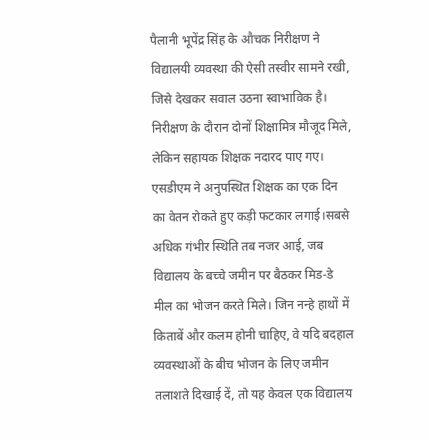पैलानी भूपेंद्र सिंह के औचक निरीक्षण ने विद्यालयी व्यवस्था की ऐसी तस्वीर सामने रखी, जिसे देखकर सवाल उठना स्वाभाविक है। निरीक्षण के दौरान दोनों शिक्षामित्र मौजूद मिले, लेकिन सहायक शिक्षक नदारद पाए गए।
एसडीएम ने अनुपस्थित शिक्षक का एक दिन का वेतन रोकते हुए कड़ी फटकार लगाई।सबसे अधिक गंभीर स्थिति तब नजर आई, जब विद्यालय के बच्चे जमीन पर बैठकर मिड-डे मील का भोजन करते मिले। जिन नन्हे हाथों में किताबें और कलम होनी चाहिए, वे यदि बदहाल व्यवस्थाओं के बीच भोजन के लिए जमीन तलाशते दिखाई दें, तो यह केवल एक विद्यालय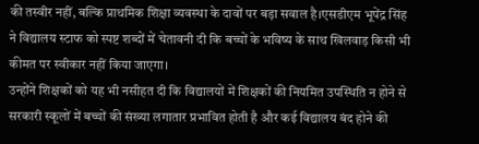की तस्वीर नहीं, बल्कि प्राथमिक शिक्षा व्यवस्था के दावों पर बड़ा सवाल है।एसडीएम भूपेंद्र सिंह ने विद्यालय स्टाफ को स्पष्ट शब्दों में चेतावनी दी कि बच्चों के भविष्य के साथ खिलवाड़ किसी भी कीमत पर स्वीकार नहीं किया जाएगा।
उन्होंने शिक्षकों को यह भी नसीहत दी कि विद्यालयों में शिक्षकों की नियमित उपस्थिति न होने से सरकारी स्कूलों में बच्चों की संख्या लगातार प्रभावित होती है और कई विद्यालय बंद होने की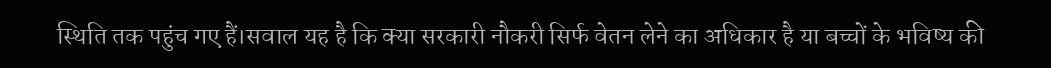स्थिति तक पहुंच गए हैं।सवाल यह है कि क्या सरकारी नौकरी सिर्फ वेतन लेने का अधिकार है या बच्चों के भविष्य की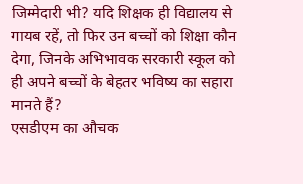जिम्मेदारी भी? यदि शिक्षक ही विद्यालय से गायब रहें, तो फिर उन बच्चों को शिक्षा कौन देगा, जिनके अभिभावक सरकारी स्कूल को ही अपने बच्चों के बेहतर भविष्य का सहारा मानते हैं?
एसडीएम का औचक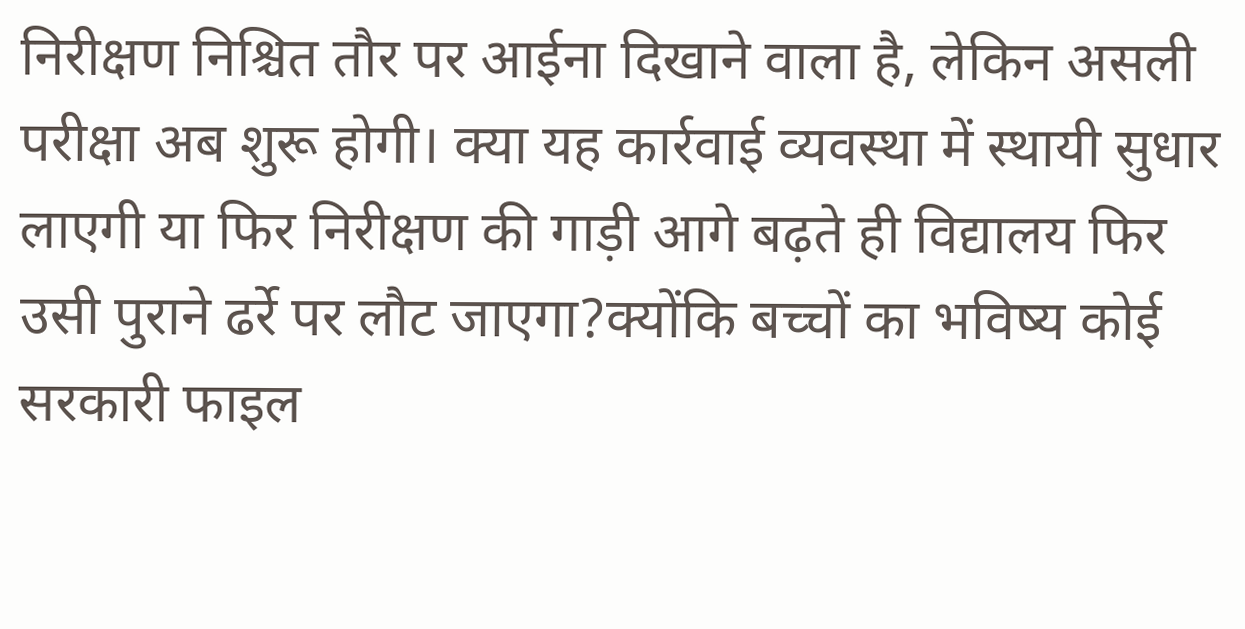निरीक्षण निश्चित तौर पर आईना दिखाने वाला है, लेकिन असली परीक्षा अब शुरू होगी। क्या यह कार्रवाई व्यवस्था में स्थायी सुधार लाएगी या फिर निरीक्षण की गाड़ी आगे बढ़ते ही विद्यालय फिर उसी पुराने ढर्रे पर लौट जाएगा?क्योंकि बच्चों का भविष्य कोई सरकारी फाइल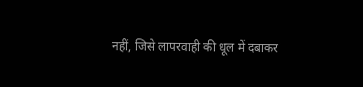नहीं, जिसे लापरवाही की धूल में दबाकर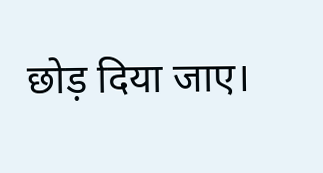छोड़ दिया जाए।